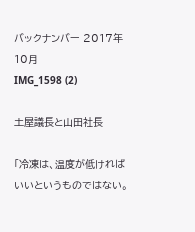バックナンバー 2017年 10月
IMG_1598 (2)

土屋議長と山田社長

「冷凍は、温度が低ければいいというものではない。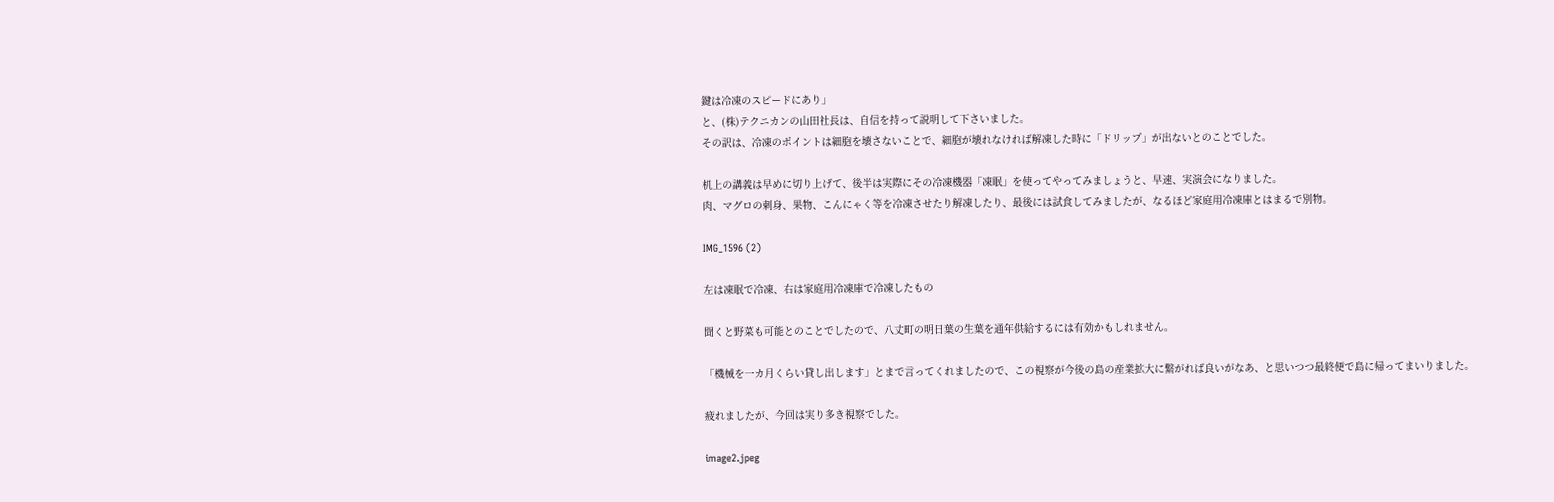鍵は冷凍のスピードにあり」
と、(株)テクニカンの山田社長は、自信を持って説明して下さいました。
その訳は、冷凍のポイントは細胞を壊さないことで、細胞が壊れなければ解凍した時に「ドリップ」が出ないとのことでした。

机上の講義は早めに切り上げて、後半は実際にその冷凍機器「凍眠」を使ってやってみましょうと、早速、実演会になりました。
肉、マグロの刺身、果物、こんにゃく等を冷凍させたり解凍したり、最後には試食してみましたが、なるほど家庭用冷凍庫とはまるで別物。

IMG_1596 (2)

左は凍眠で冷凍、右は家庭用冷凍庫で冷凍したもの

聞くと野菜も可能とのことでしたので、八丈町の明日葉の生葉を通年供給するには有効かもしれません。

「機械を一カ月くらい貸し出します」とまで言ってくれましたので、この視察が今後の島の産業拡大に繋がれば良いがなあ、と思いつつ最終便で島に帰ってまいりました。

疲れましたが、今回は実り多き視察でした。

image2.jpeg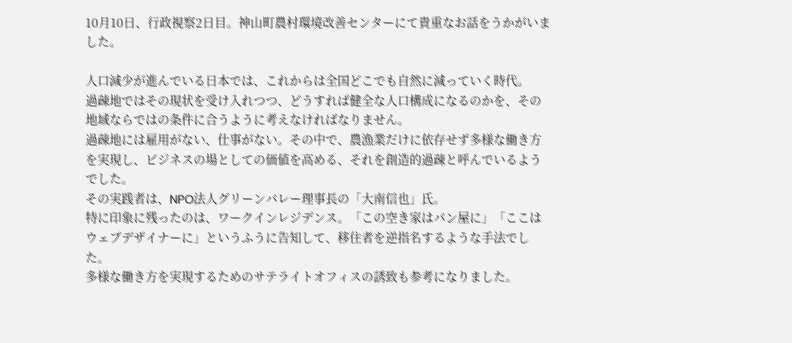10月10日、行政視察2日目。神山町農村環境改善センターにて貴重なお話をうかがいました。

人口減少が進んでいる日本では、これからは全国どこでも自然に減っていく時代。
過疎地ではその現状を受け入れつつ、どうすれば健全な人口構成になるのかを、その地域ならではの条件に合うように考えなければなりません。
過疎地には雇用がない、仕事がない。その中で、農漁業だけに依存せず多様な働き方を実現し、ビジネスの場としての価値を高める、それを創造的過疎と呼んでいるようでした。
その実践者は、NPO法人グリーンバレー理事長の「大南信也」氏。
特に印象に残ったのは、ワークインレジデンス。「この空き家はパン屋に」「ここはウェブデザイナーに」というふうに告知して、移住者を逆指名するような手法でした。
多様な働き方を実現するためのサテライトオフィスの誘致も参考になりました。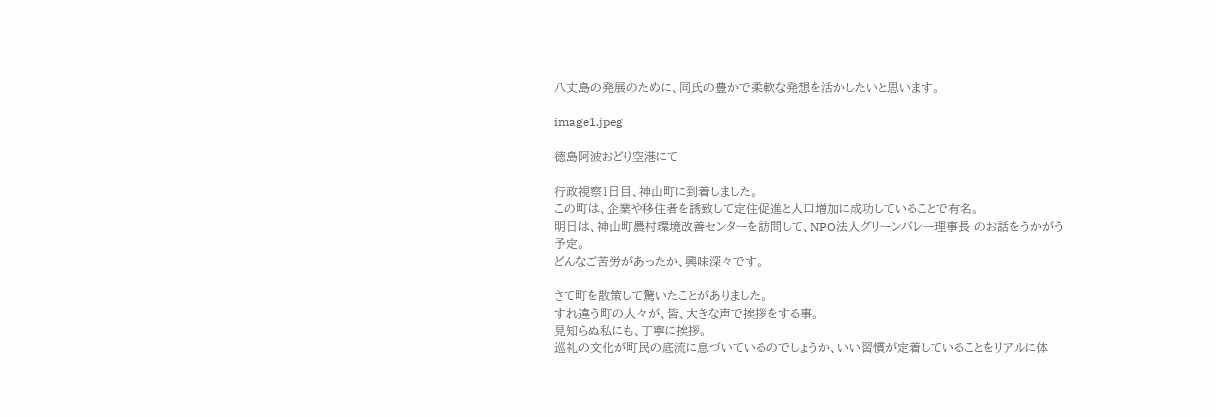八丈島の発展のために、同氏の豊かで柔軟な発想を活かしたいと思います。

image1.jpeg

徳島阿波おどり空港にて

行政視察1日目、神山町に到着しました。
この町は、企業や移住者を誘致して定住促進と人口増加に成功していることで有名。
明日は、神山町農村環境改善センターを訪問して、NPO法人グリーンバレー理事長 のお話をうかがう予定。
どんなご苦労があったか、興味深々です。

さて町を散策して驚いたことがありました。
すれ違う町の人々が、皆、大きな声で挨拶をする事。
見知らぬ私にも、丁寧に挨拶。
巡礼の文化が町民の底流に息づいているのでしょうか、いい習慣が定着していることをリアルに体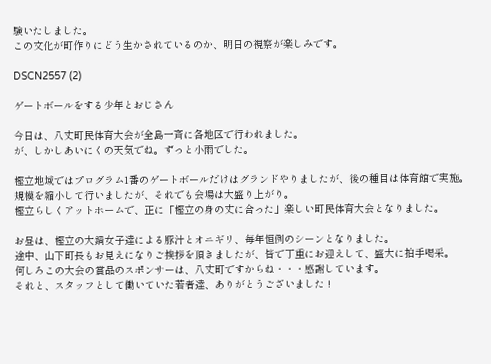験いたしました。
この文化が町作りにどう生かされているのか、明日の視察が楽しみです。

DSCN2557 (2)

ゲートボールをする少年とおじさん

今日は、八丈町民体育大会が全島一斉に各地区で行われました。
が、しかしあいにくの天気でね。ずっと小雨でした。

樫立地域ではプログラム1番のゲートボールだけはグランドやりましたが、後の種目は体育館で実施。
規模を縮小して行いましたが、それでも会場は大盛り上がり。
樫立らしくアットホームで、正に「樫立の身の丈に合った」楽しい町民体育大会となりました。

お昼は、樫立の大鍋女子達による豚汁とオニギリ、毎年恒例のシーンとなりました。
途中、山下町長もお見えになりご挨拶を頂きましたが、皆で丁重にお迎えして、盛大に拍手喝采。
何しろこの大会の賞品のスポンサーは、八丈町ですからね・・・感謝しています。
それと、スタッフとして働いていた若者達、ありがとうございました !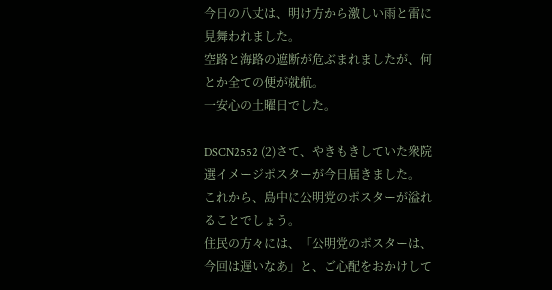今日の八丈は、明け方から激しい雨と雷に見舞われました。
空路と海路の遮断が危ぶまれましたが、何とか全ての便が就航。
一安心の土曜日でした。

DSCN2552 (2)さて、やきもきしていた衆院選イメージポスターが今日届きました。
これから、島中に公明党のポスターが溢れることでしょう。
住民の方々には、「公明党のポスターは、今回は遅いなあ」と、ご心配をおかけして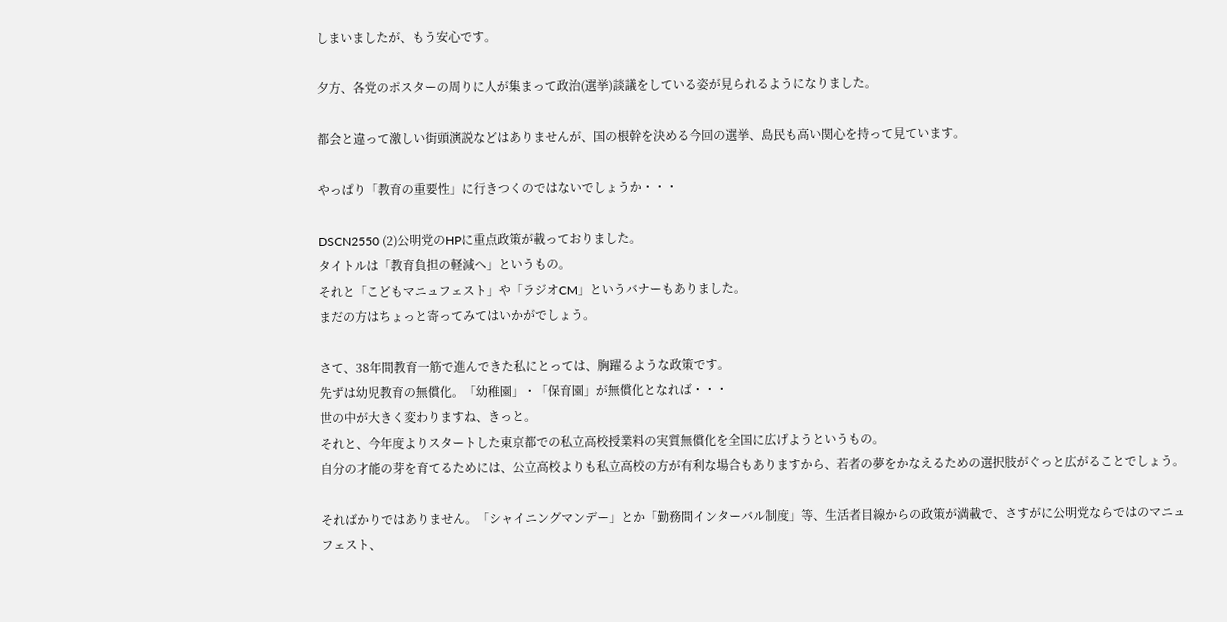しまいましたが、もう安心です。

夕方、各党のポスターの周りに人が集まって政治(選挙)談議をしている姿が見られるようになりました。

都会と違って激しい街頭演説などはありませんが、国の根幹を決める今回の選挙、島民も高い関心を持って見ています。

やっぱり「教育の重要性」に行きつくのではないでしょうか・・・

DSCN2550 (2)公明党のHPに重点政策が載っておりました。
タイトルは「教育負担の軽減へ」というもの。
それと「こどもマニュフェスト」や「ラジオCM」というバナーもありました。
まだの方はちょっと寄ってみてはいかがでしょう。

さて、38年間教育一筋で進んできた私にとっては、胸躍るような政策です。
先ずは幼児教育の無償化。「幼稚園」・「保育園」が無償化となれば・・・
世の中が大きく変わりますね、きっと。
それと、今年度よりスタートした東京都での私立高校授業料の実質無償化を全国に広げようというもの。
自分の才能の芽を育てるためには、公立高校よりも私立高校の方が有利な場合もありますから、若者の夢をかなえるための選択肢がぐっと広がることでしょう。

そればかりではありません。「シャイニングマンデー」とか「勤務間インターバル制度」等、生活者目線からの政策が満載で、さすがに公明党ならではのマニュフェスト、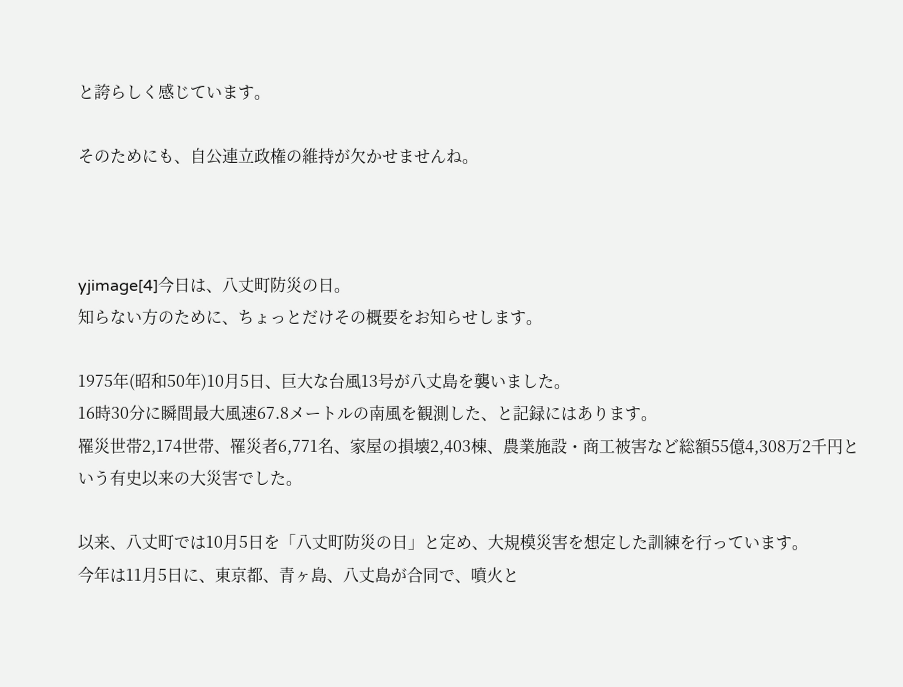と誇らしく感じています。

そのためにも、自公連立政権の維持が欠かせませんね。



yjimage[4]今日は、八丈町防災の日。
知らない方のために、ちょっとだけその概要をお知らせします。

1975年(昭和50年)10月5日、巨大な台風13号が八丈島を襲いました。
16時30分に瞬間最大風速67.8メートルの南風を観測した、と記録にはあります。
罹災世帯2,174世帯、罹災者6,771名、家屋の損壊2,403棟、農業施設・商工被害など総額55億4,308万2千円という有史以来の大災害でした。

以来、八丈町では10月5日を「八丈町防災の日」と定め、大規模災害を想定した訓練を行っています。
今年は11月5日に、東京都、青ヶ島、八丈島が合同で、噴火と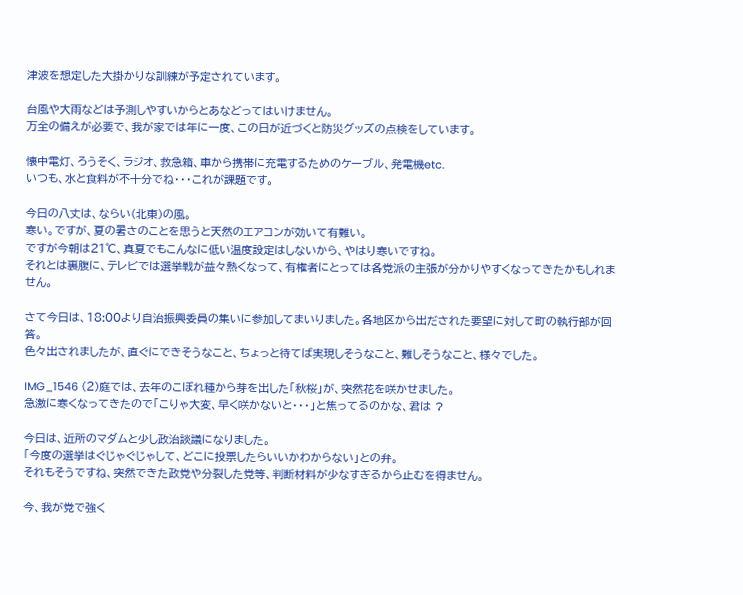津波を想定した大掛かりな訓練が予定されています。

台風や大雨などは予測しやすいからとあなどってはいけません。
万全の備えが必要で、我が家では年に一度、この日が近づくと防災グッズの点検をしています。

懐中電灯、ろうそく、ラジオ、救急箱、車から携帯に充電するためのケーブル、発電機etc.
いつも、水と食料が不十分でね・・・これが課題です。

今日の八丈は、ならい(北東)の風。
寒い。ですが、夏の暑さのことを思うと天然のエアコンが効いて有難い。
ですが今朝は21℃、真夏でもこんなに低い温度設定はしないから、やはり寒いですね。
それとは裏腹に、テレビでは選挙戦が益々熱くなって、有権者にとっては各党派の主張が分かりやすくなってきたかもしれません。

さて今日は、18:00より自治振興委員の集いに参加してまいりました。各地区から出だされた要望に対して町の執行部が回答。
色々出されましたが、直ぐにできそうなこと、ちょっと待てば実現しそうなこと、難しそうなこと、様々でした。

IMG_1546 (2)庭では、去年のこぼれ種から芽を出した「秋桜」が、突然花を咲かせました。
急激に寒くなってきたので「こりゃ大変、早く咲かないと・・・」と焦ってるのかな、君は ?

今日は、近所のマダムと少し政治談議になりました。
「今度の選挙はぐじゃぐじゃして、どこに投票したらいいかわからない」との弁。
それもそうですね、突然できた政党や分裂した党等、判断材料が少なすぎるから止むを得ません。

今、我が党で強く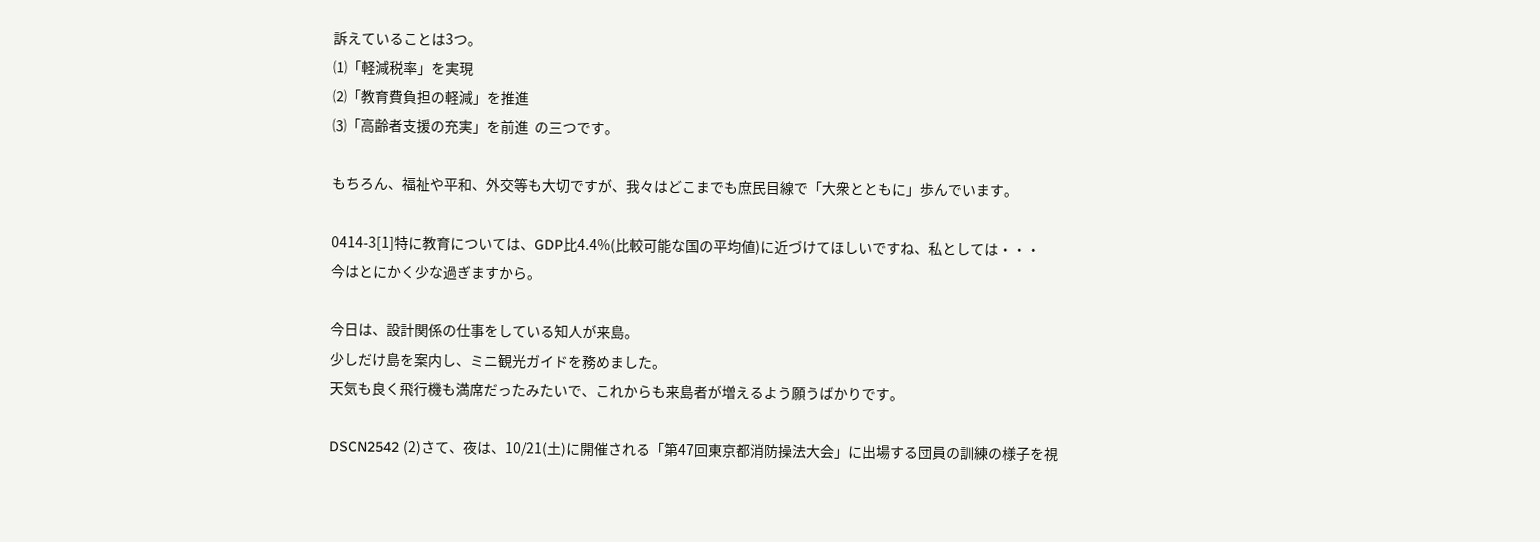訴えていることは3つ。
⑴「軽減税率」を実現
⑵「教育費負担の軽減」を推進
⑶「高齢者支援の充実」を前進  の三つです。

もちろん、福祉や平和、外交等も大切ですが、我々はどこまでも庶民目線で「大衆とともに」歩んでいます。

0414-3[1]特に教育については、GDP比4.4%(比較可能な国の平均値)に近づけてほしいですね、私としては・・・
今はとにかく少な過ぎますから。

今日は、設計関係の仕事をしている知人が来島。
少しだけ島を案内し、ミニ観光ガイドを務めました。
天気も良く飛行機も満席だったみたいで、これからも来島者が増えるよう願うばかりです。

DSCN2542 (2)さて、夜は、10/21(土)に開催される「第47回東京都消防操法大会」に出場する団員の訓練の様子を視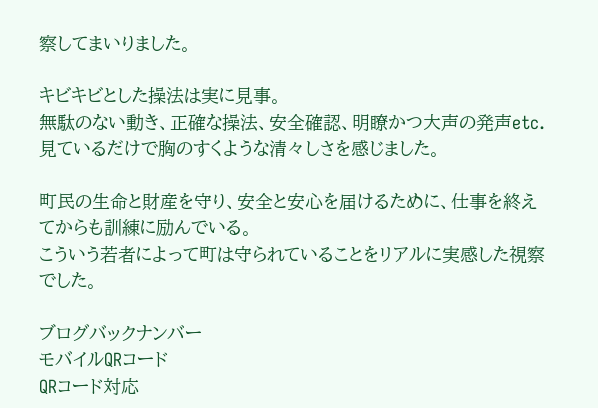察してまいりました。

キビキビとした操法は実に見事。
無駄のない動き、正確な操法、安全確認、明瞭かつ大声の発声etc.
見ているだけで胸のすくような清々しさを感じました。

町民の生命と財産を守り、安全と安心を届けるために、仕事を終えてからも訓練に励んでいる。
こういう若者によって町は守られていることをリアルに実感した視察でした。

ブログバックナンバー
モバイルQRコード
QRコード対応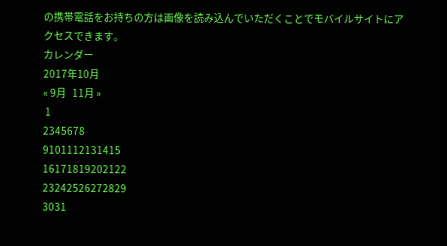の携帯電話をお持ちの方は画像を読み込んでいただくことでモバイルサイトにアクセスできます。
カレンダー
2017年10月
« 9月   11月 »
 1
2345678
9101112131415
16171819202122
23242526272829
3031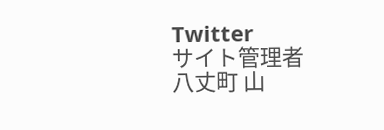Twitter
サイト管理者
八丈町 山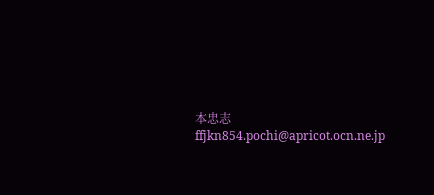本忠志
ffjkn854.pochi@apricot.ocn.ne.jp